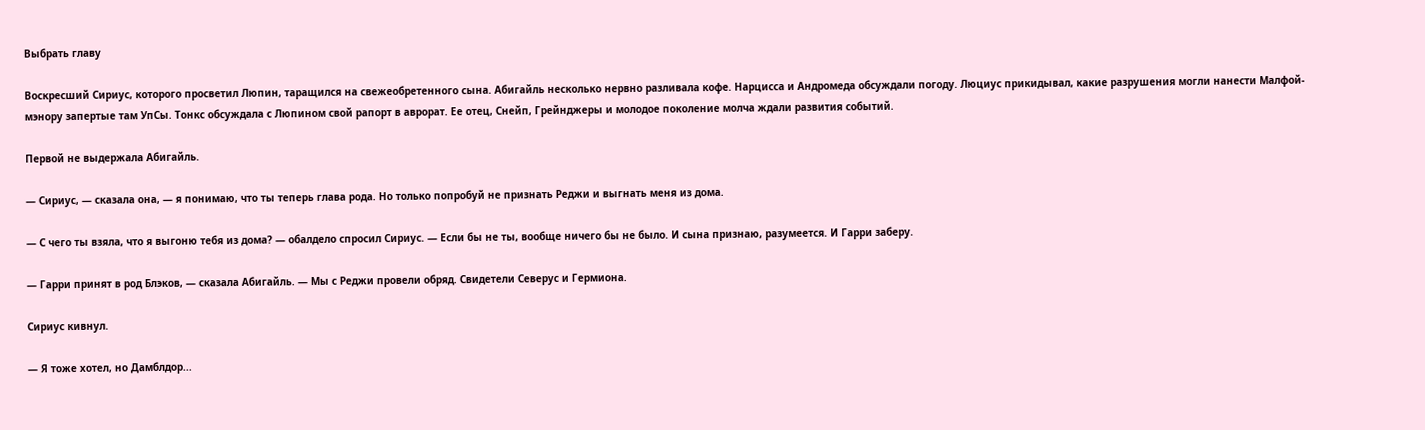Выбрать главу

Воскресший Сириус, которого просветил Люпин, таращился на свежеобретенного сына. Абигайль несколько нервно разливала кофе. Нарцисса и Андромеда обсуждали погоду. Люциус прикидывал, какие разрушения могли нанести Малфой-мэнору запертые там УпСы. Тонкс обсуждала с Люпином свой рапорт в аврорат. Ее отец, Снейп, Грейнджеры и молодое поколение молча ждали развития событий.

Первой не выдержала Абигайль.

— Сириус, — сказала она, — я понимаю, что ты теперь глава рода. Но только попробуй не признать Реджи и выгнать меня из дома.

— С чего ты взяла, что я выгоню тебя из дома? — обалдело спросил Сириус. — Если бы не ты, вообще ничего бы не было. И сына признаю, разумеется. И Гарри заберу.

— Гарри принят в род Блэков, — сказала Абигайль. — Мы с Реджи провели обряд. Свидетели Северус и Гермиона.

Сириус кивнул.

— Я тоже хотел, но Дамблдор...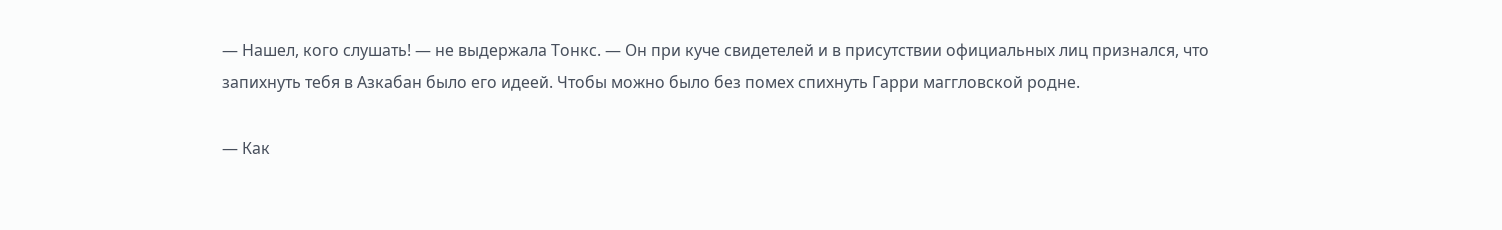— Нашел, кого слушать! — не выдержала Тонкс. — Он при куче свидетелей и в присутствии официальных лиц признался, что запихнуть тебя в Азкабан было его идеей. Чтобы можно было без помех спихнуть Гарри маггловской родне.

— Как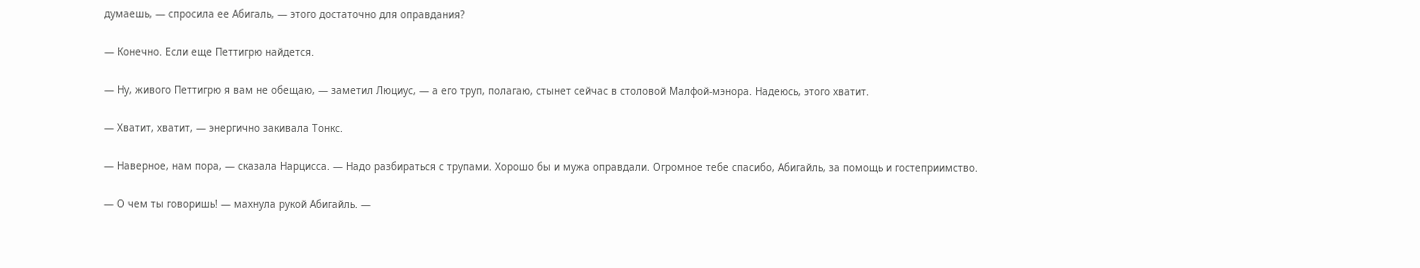думаешь, — спросила ее Абигаль, — этого достаточно для оправдания?

— Конечно. Если еще Петтигрю найдется.

— Ну, живого Петтигрю я вам не обещаю, — заметил Люциус, — а его труп, полагаю, стынет сейчас в столовой Малфой-мэнора. Надеюсь, этого хватит.

— Хватит, хватит, — энергично закивала Тонкс.

— Наверное, нам пора, — сказала Нарцисса. — Надо разбираться с трупами. Хорошо бы и мужа оправдали. Огромное тебе спасибо, Абигайль, за помощь и гостеприимство.

— О чем ты говоришь! — махнула рукой Абигайль. —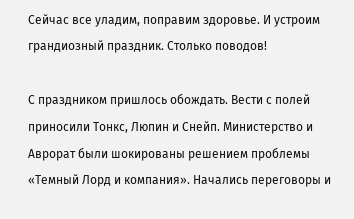Сейчас все уладим, поправим здоровье. И устроим грандиозный праздник. Столько поводов!

С праздником пришлось обождать. Вести с полей приносили Тонкс, Люпин и Снейп. Министерство и Аврорат были шокированы решением проблемы «Темный Лорд и компания». Начались переговоры и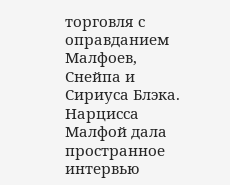торговля с оправданием Малфоев, Снейпа и Сириуса Блэка. Нарцисса Малфой дала пространное интервью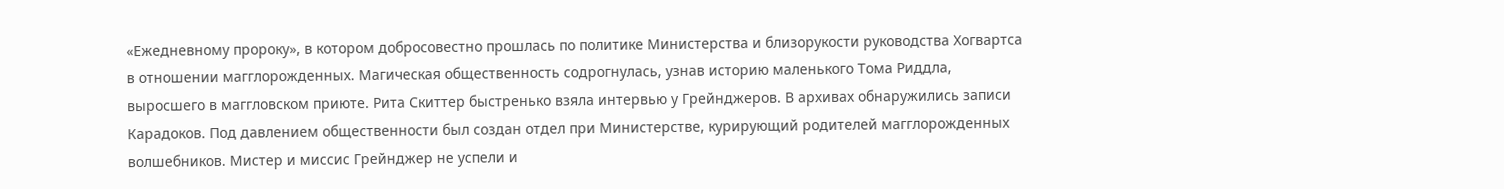«Ежедневному пророку», в котором добросовестно прошлась по политике Министерства и близорукости руководства Хогвартса в отношении магглорожденных. Магическая общественность содрогнулась, узнав историю маленького Тома Риддла, выросшего в маггловском приюте. Рита Скиттер быстренько взяла интервью у Грейнджеров. В архивах обнаружились записи Карадоков. Под давлением общественности был создан отдел при Министерстве, курирующий родителей магглорожденных волшебников. Мистер и миссис Грейнджер не успели и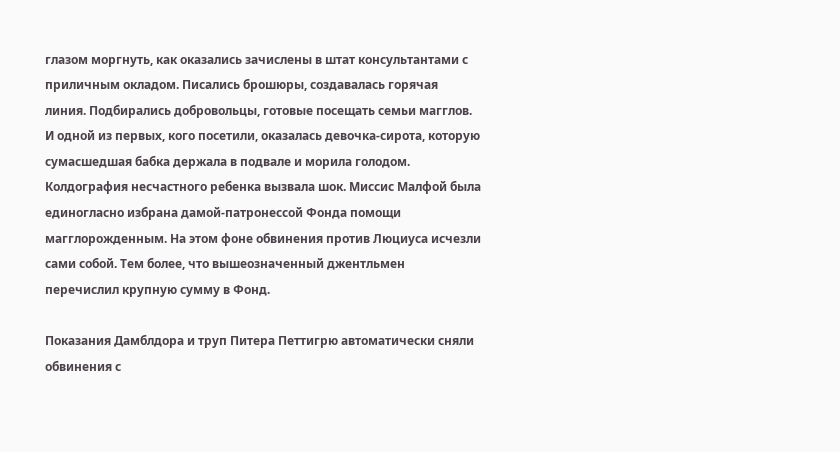глазом моргнуть, как оказались зачислены в штат консультантами с приличным окладом. Писались брошюры, создавалась горячая линия. Подбирались добровольцы, готовые посещать семьи магглов. И одной из первых, кого посетили, оказалась девочка-сирота, которую сумасшедшая бабка держала в подвале и морила голодом. Колдография несчастного ребенка вызвала шок. Миссис Малфой была единогласно избрана дамой-патронессой Фонда помощи магглорожденным. На этом фоне обвинения против Люциуса исчезли сами собой. Тем более, что вышеозначенный джентльмен перечислил крупную сумму в Фонд.

Показания Дамблдора и труп Питера Петтигрю автоматически сняли обвинения с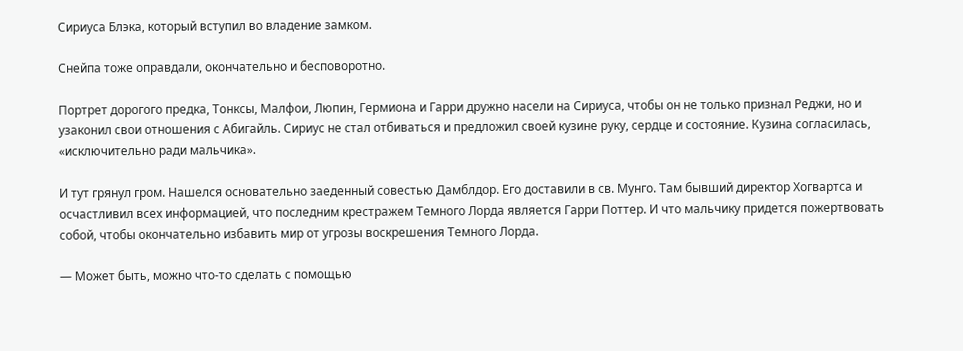Сириуса Блэка, который вступил во владение замком.

Снейпа тоже оправдали, окончательно и бесповоротно.

Портрет дорогого предка, Тонксы, Малфои, Люпин, Гермиона и Гарри дружно насели на Сириуса, чтобы он не только признал Реджи, но и узаконил свои отношения с Абигайль. Сириус не стал отбиваться и предложил своей кузине руку, сердце и состояние. Кузина согласилась, «исключительно ради мальчика».

И тут грянул гром. Нашелся основательно заеденный совестью Дамблдор. Его доставили в св. Мунго. Там бывший директор Хогвартса и осчастливил всех информацией, что последним крестражем Темного Лорда является Гарри Поттер. И что мальчику придется пожертвовать собой, чтобы окончательно избавить мир от угрозы воскрешения Темного Лорда.

— Может быть, можно что-то сделать с помощью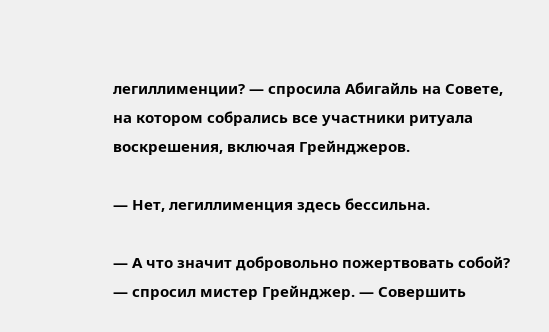легиллименции? — спросила Абигайль на Совете, на котором собрались все участники ритуала воскрешения, включая Грейнджеров.

— Нет, легиллименция здесь бессильна.

— А что значит добровольно пожертвовать собой? — спросил мистер Грейнджер. — Совершить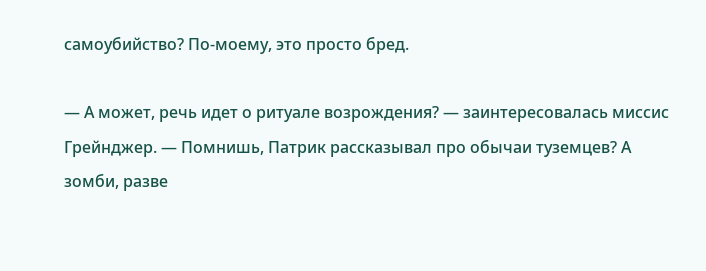самоубийство? По-моему, это просто бред.

— А может, речь идет о ритуале возрождения? — заинтересовалась миссис Грейнджер. — Помнишь, Патрик рассказывал про обычаи туземцев? А зомби, разве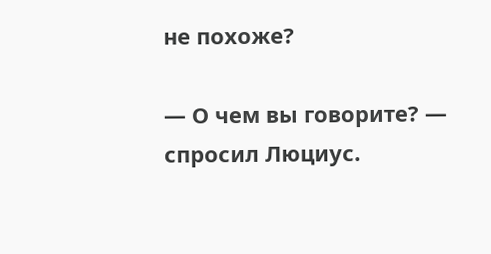не похоже?

— О чем вы говорите? — спросил Люциус.